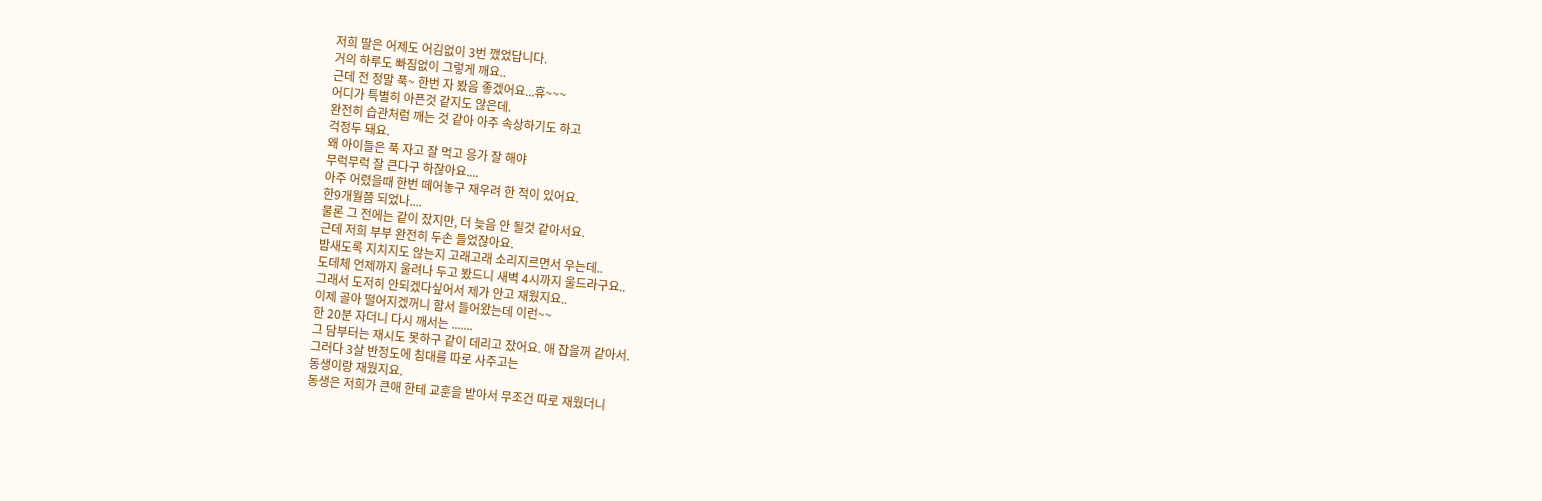저희 딸은 어제도 어김없이 3번 깼었답니다.
거의 하루도 빠짐없이 그렇게 깨요..
근데 전 정말 푹~ 한번 자 봤음 좋겠어요...휴~~~
어디가 특별히 아픈것 같지도 않은데.
완전히 습관처럼 깨는 것 같아 아주 속상하기도 하고
걱정두 돼요.
왜 아이들은 푹 자고 잘 먹고 응가 잘 해야
무럭무럭 잘 큰다구 하잖아요....
아주 어렸을때 한번 떼어놓구 재우려 한 적이 있어요.
한9개월쯤 되었나....
물론 그 전에는 같이 잤지만, 더 늦음 안 될것 같아서요.
근데 저희 부부 완전히 두손 들었잖아요.
밤새도록 지치지도 않는지 고래고래 소리지르면서 우는데..
도데체 언제까지 울려나 두고 봤드니 새벽 4시까지 울드라구요..
그래서 도저히 안되겠다싶어서 제가 안고 재웠지요..
이제 골아 떨어지겠꺼니 함서 들어왔는데 이런~~
한 20분 자더니 다시 깨서는 .......
그 담부터는 재시도 못하구 같이 데리고 잤어요. 애 잡을꺼 같아서.
그러다 3살 반정도에 침대를 따로 사주고는
동생이랑 재웠지요.
동생은 저희가 큰애 한테 교훈을 받아서 무조건 따로 재웠더니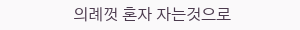의례껏 혼자 자는것으로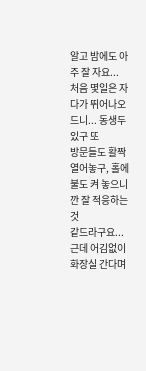알고 밤에도 아주 잘 자요...
처음 몇일은 자다가 뛰어나오드니... 동생두 있구 또
방문들도 활짝 열어놓구, 홀에 불도 켜 놓으니깐 잘 적응하는것
같드라구요... 근데 어김없이 화장실 간다며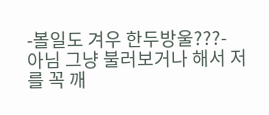-볼일도 겨우 한두방울???-
아님 그냥 불러보거나 해서 저를 꼭 깨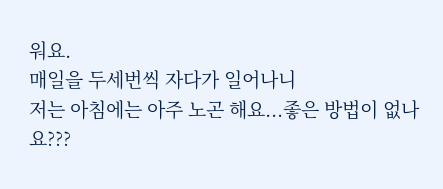워요.
매일을 두세번씩 자다가 일어나니
저는 아침에는 아주 노곤 해요...좋은 방법이 없나요???